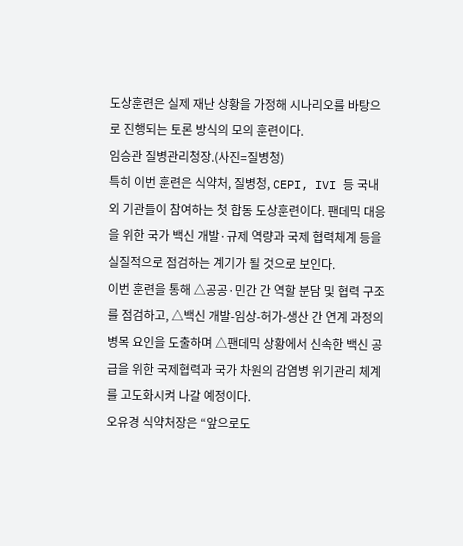도상훈련은 실제 재난 상황을 가정해 시나리오를 바탕으로 진행되는 토론 방식의 모의 훈련이다.
임승관 질병관리청장.(사진=질병청)
특히 이번 훈련은 식약처, 질병청, CEPI, IVI 등 국내외 기관들이 참여하는 첫 합동 도상훈련이다. 팬데믹 대응을 위한 국가 백신 개발·규제 역량과 국제 협력체계 등을 실질적으로 점검하는 계기가 될 것으로 보인다.
이번 훈련을 통해 △공공·민간 간 역할 분담 및 협력 구조를 점검하고, △백신 개발-임상-허가-생산 간 연계 과정의 병목 요인을 도출하며 △팬데믹 상황에서 신속한 백신 공급을 위한 국제협력과 국가 차원의 감염병 위기관리 체계를 고도화시켜 나갈 예정이다.
오유경 식약처장은 “앞으로도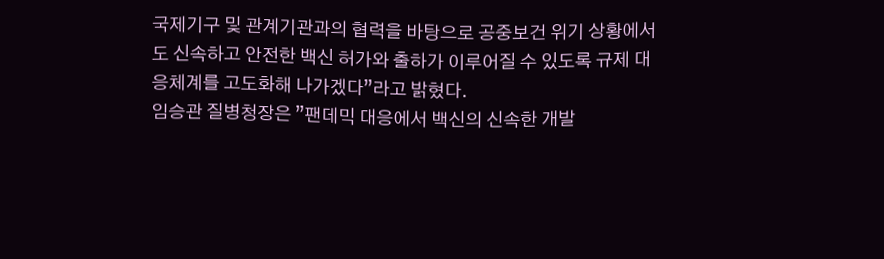국제기구 및 관계기관과의 협력을 바탕으로 공중보건 위기 상황에서도 신속하고 안전한 백신 허가와 출하가 이루어질 수 있도록 규제 대응체계를 고도화해 나가겠다”라고 밝혔다.
임승관 질병청장은 ”팬데믹 대응에서 백신의 신속한 개발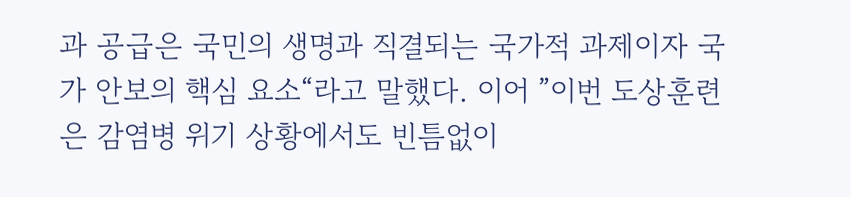과 공급은 국민의 생명과 직결되는 국가적 과제이자 국가 안보의 핵심 요소“라고 말했다. 이어 ”이번 도상훈련은 감염병 위기 상황에서도 빈틈없이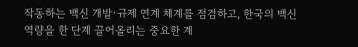작동하는 백신 개발·규제 연계 체계를 점검하고, 한국의 백신 역량을 한 단계 끌어올리는 중요한 계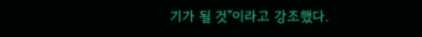기가 될 것”이라고 강조했다.